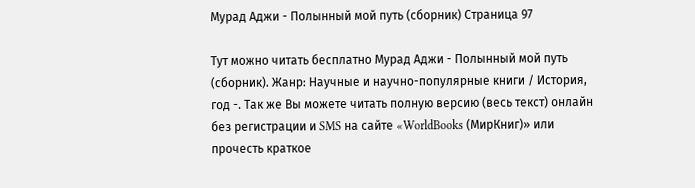Мурад Аджи - Полынный мой путь (сборник) Страница 97

Тут можно читать бесплатно Мурад Аджи - Полынный мой путь (сборник). Жанр: Научные и научно-популярные книги / История, год -. Так же Вы можете читать полную версию (весь текст) онлайн без регистрации и SMS на сайте «WorldBooks (МирКниг)» или прочесть краткое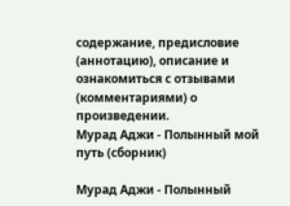содержание, предисловие (аннотацию), описание и ознакомиться с отзывами (комментариями) о произведении.
Мурад Аджи - Полынный мой путь (сборник)

Мурад Аджи - Полынный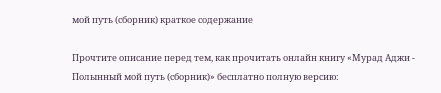мой путь (сборник) краткое содержание

Прочтите описание перед тем, как прочитать онлайн книгу «Мурад Аджи - Полынный мой путь (сборник)» бесплатно полную версию: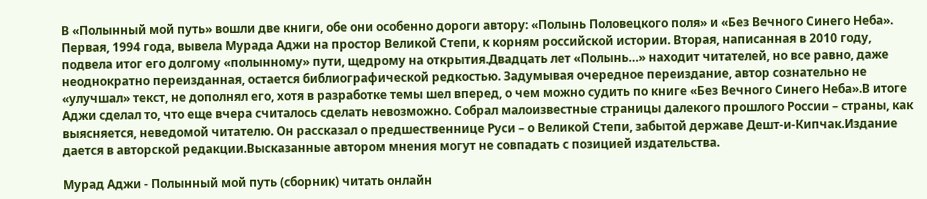В «Полынный мой путь» вошли две книги, обе они особенно дороги автору: «Полынь Половецкого поля» и «Без Вечного Синего Неба». Первая, 1994 года, вывела Мурада Аджи на простор Великой Степи, к корням российской истории. Вторая, написанная в 2010 году, подвела итог его долгому «полынному» пути, щедрому на открытия.Двадцать лет «Полынь…» находит читателей, но все равно, даже неоднократно переизданная, остается библиографической редкостью. Задумывая очередное переиздание, автор сознательно не «улучшал» текст, не дополнял его, хотя в разработке темы шел вперед, о чем можно судить по книге «Без Вечного Синего Неба».В итоге Аджи сделал то, что еще вчера считалось сделать невозможно. Собрал малоизвестные страницы далекого прошлого России – страны, как выясняется, неведомой читателю. Он рассказал о предшественнице Руси – о Великой Степи, забытой державе Дешт-и-Кипчак.Издание дается в авторской редакции.Высказанные автором мнения могут не совпадать с позицией издательства.

Мурад Аджи - Полынный мой путь (сборник) читать онлайн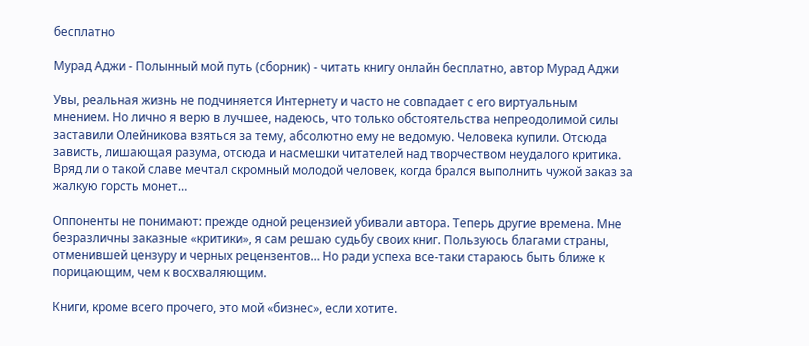бесплатно

Мурад Аджи - Полынный мой путь (сборник) - читать книгу онлайн бесплатно, автор Мурад Аджи

Увы, реальная жизнь не подчиняется Интернету и часто не совпадает с его виртуальным мнением. Но лично я верю в лучшее, надеюсь, что только обстоятельства непреодолимой силы заставили Олейникова взяться за тему, абсолютно ему не ведомую. Человека купили. Отсюда зависть, лишающая разума, отсюда и насмешки читателей над творчеством неудалого критика. Вряд ли о такой славе мечтал скромный молодой человек, когда брался выполнить чужой заказ за жалкую горсть монет…

Оппоненты не понимают: прежде одной рецензией убивали автора. Теперь другие времена. Мне безразличны заказные «критики», я сам решаю судьбу своих книг. Пользуюсь благами страны, отменившей цензуру и черных рецензентов… Но ради успеха все-таки стараюсь быть ближе к порицающим, чем к восхваляющим.

Книги, кроме всего прочего, это мой «бизнес», если хотите.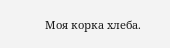Моя корка хлеба.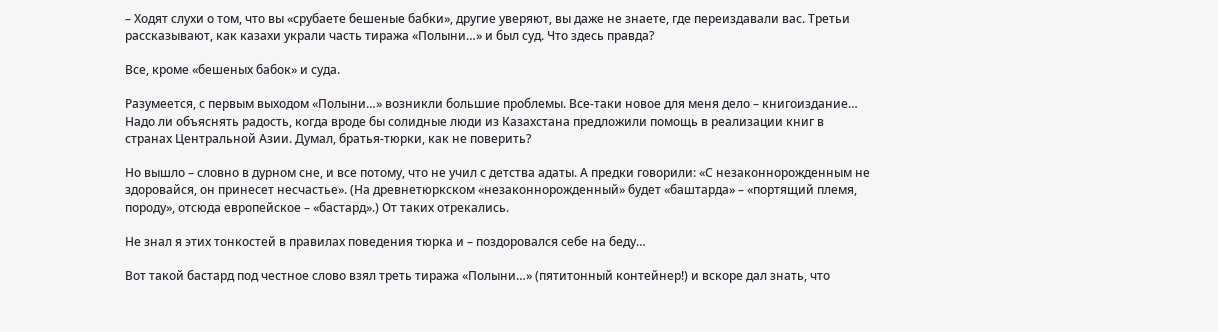– Ходят слухи о том, что вы «срубаете бешеные бабки», другие уверяют, вы даже не знаете, где переиздавали вас. Третьи рассказывают, как казахи украли часть тиража «Полыни…» и был суд. Что здесь правда?

Все, кроме «бешеных бабок» и суда.

Разумеется, с первым выходом «Полыни…» возникли большие проблемы. Все-таки новое для меня дело – книгоиздание… Надо ли объяснять радость, когда вроде бы солидные люди из Казахстана предложили помощь в реализации книг в странах Центральной Азии. Думал, братья-тюрки, как не поверить?

Но вышло – словно в дурном сне, и все потому, что не учил с детства адаты. А предки говорили: «С незаконнорожденным не здоровайся, он принесет несчастье». (На древнетюркском «незаконнорожденный» будет «баштарда» – «портящий племя, породу», отсюда европейское – «бастард».) От таких отрекались.

Не знал я этих тонкостей в правилах поведения тюрка и – поздоровался себе на беду…

Вот такой бастард под честное слово взял треть тиража «Полыни…» (пятитонный контейнер!) и вскоре дал знать, что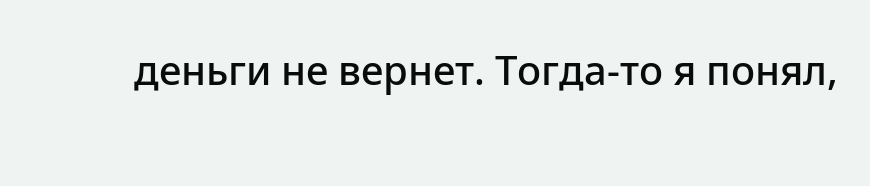деньги не вернет. Тогда-то я понял,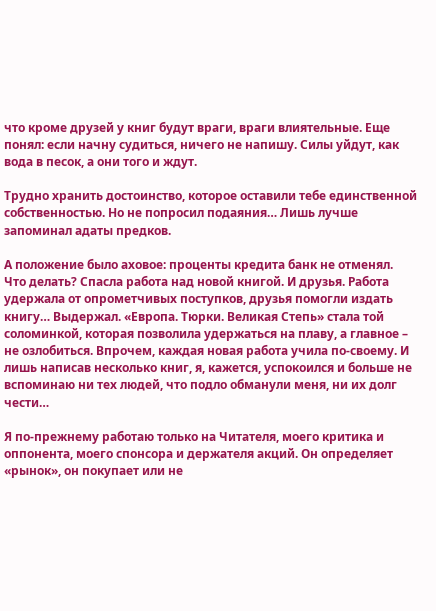что кроме друзей у книг будут враги, враги влиятельные. Еще понял: если начну судиться, ничего не напишу. Силы уйдут, как вода в песок, а они того и ждут.

Трудно хранить достоинство, которое оставили тебе единственной собственностью. Но не попросил подаяния… Лишь лучше запоминал адаты предков.

А положение было аховое: проценты кредита банк не отменял. Что делать? Спасла работа над новой книгой. И друзья. Работа удержала от опрометчивых поступков, друзья помогли издать книгу… Выдержал. «Европа. Тюрки. Великая Степь» стала той соломинкой, которая позволила удержаться на плаву, а главное – не озлобиться. Впрочем, каждая новая работа учила по-своему. И лишь написав несколько книг, я, кажется, успокоился и больше не вспоминаю ни тех людей, что подло обманули меня, ни их долг чести…

Я по-прежнему работаю только на Читателя, моего критика и оппонента, моего спонсора и держателя акций. Он определяет «рынок», он покупает или не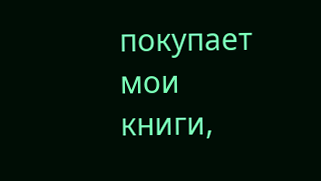покупает мои книги,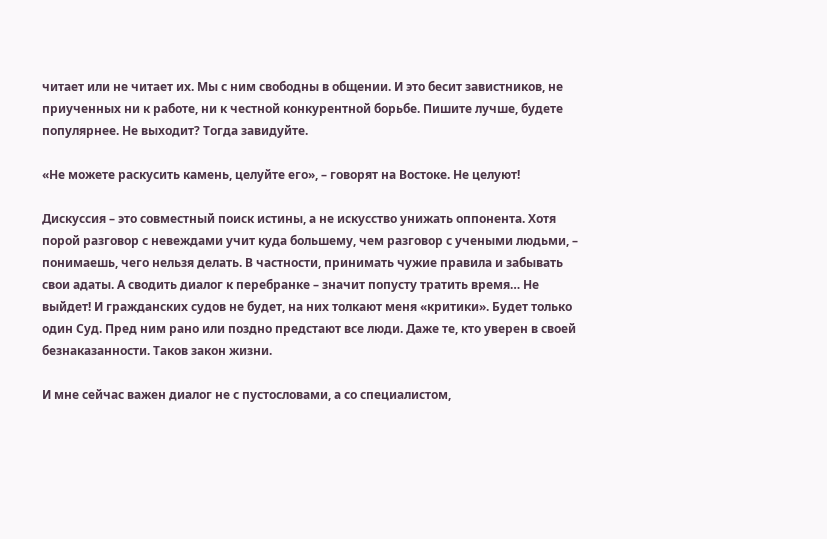читает или не читает их. Мы с ним свободны в общении. И это бесит завистников, не приученных ни к работе, ни к честной конкурентной борьбе. Пишите лучше, будете популярнее. Не выходит? Тогда завидуйте.

«Не можете раскусить камень, целуйте его», – говорят на Востоке. Не целуют!

Дискуссия – это совместный поиск истины, а не искусство унижать оппонента. Хотя порой разговор с невеждами учит куда большему, чем разговор с учеными людьми, – понимаешь, чего нельзя делать. В частности, принимать чужие правила и забывать свои адаты. А сводить диалог к перебранке – значит попусту тратить время… Не выйдет! И гражданских судов не будет, на них толкают меня «критики». Будет только один Суд. Пред ним рано или поздно предстают все люди. Даже те, кто уверен в своей безнаказанности. Таков закон жизни.

И мне сейчас важен диалог не с пустословами, а со специалистом,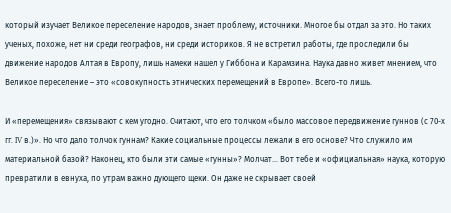который изучает Великое переселение народов, знает проблему, источники. Многое бы отдал за это. Но таких ученых, похоже, нет ни среди географов, ни среди историков. Я не встретил работы, где проследили бы движение народов Алтая в Европу, лишь намеки нашел у Гиббона и Карамзина. Наука давно живет мнением, что Великое переселение – это «совокупность этнических перемещений в Европе». Всего-то лишь.

И «перемещения» связывают с кем угодно. Считают, что его толчком «было массовое передвижение гуннов (с 70-х гг. IV в.)». Но что дало толчок гуннам? Какие социальные процессы лежали в его основе? Что служило им материальной базой? Наконец, кто были эти самые «гунны»? Молчат… Вот тебе и «официальная» наука, которую превратили в евнуха, по утрам важно дующего щеки. Он даже не скрывает своей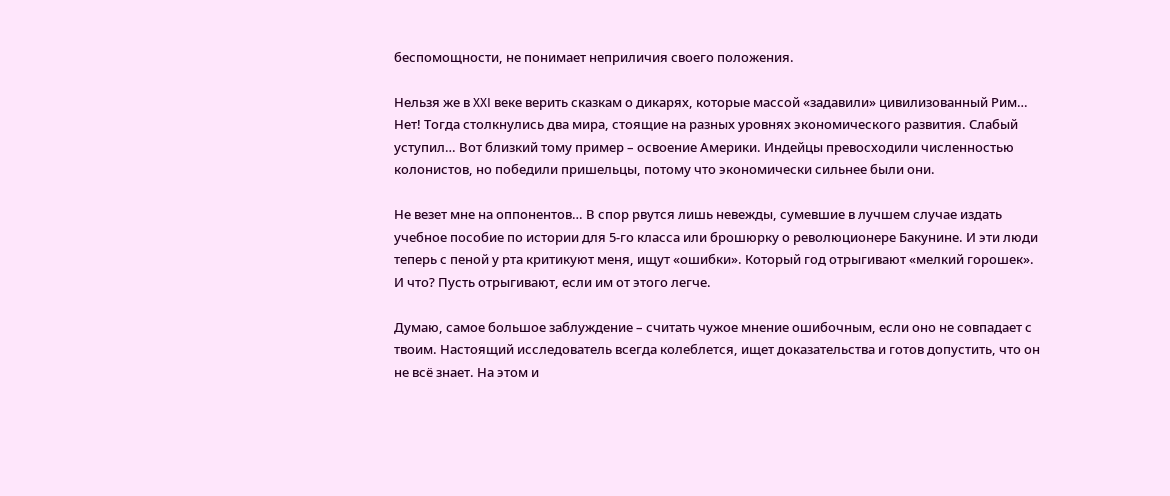беспомощности, не понимает неприличия своего положения.

Нельзя же в XXI веке верить сказкам о дикарях, которые массой «задавили» цивилизованный Рим… Нет! Тогда столкнулись два мира, стоящие на разных уровнях экономического развития. Слабый уступил… Вот близкий тому пример – освоение Америки. Индейцы превосходили численностью колонистов, но победили пришельцы, потому что экономически сильнее были они.

Не везет мне на оппонентов… В спор рвутся лишь невежды, сумевшие в лучшем случае издать учебное пособие по истории для 5-го класса или брошюрку о революционере Бакунине. И эти люди теперь с пеной у рта критикуют меня, ищут «ошибки». Который год отрыгивают «мелкий горошек». И что? Пусть отрыгивают, если им от этого легче.

Думаю, самое большое заблуждение – считать чужое мнение ошибочным, если оно не совпадает с твоим. Настоящий исследователь всегда колеблется, ищет доказательства и готов допустить, что он не всё знает. На этом и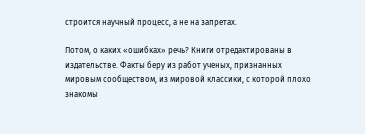строится научный процесс, а не на запретах.

Потом, о каких «ошибках» речь? Книги отредактированы в издательстве. Факты беру из работ ученых, признанных мировым сообществом, из мировой классики, с которой плохо знакомы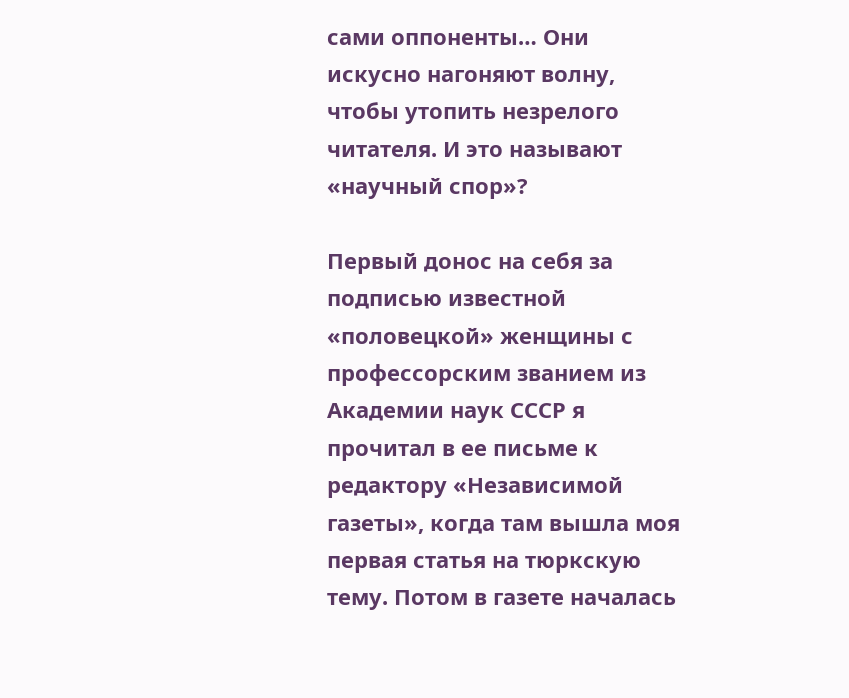сами оппоненты… Они искусно нагоняют волну, чтобы утопить незрелого читателя. И это называют «научный спор»?

Первый донос на себя за подписью известной «половецкой» женщины с профессорским званием из Академии наук СССР я прочитал в ее письме к редактору «Независимой газеты», когда там вышла моя первая статья на тюркскую тему. Потом в газете началась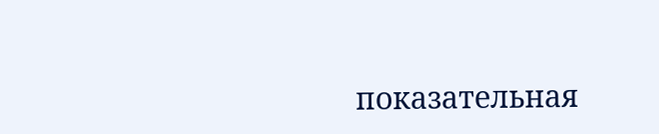показательная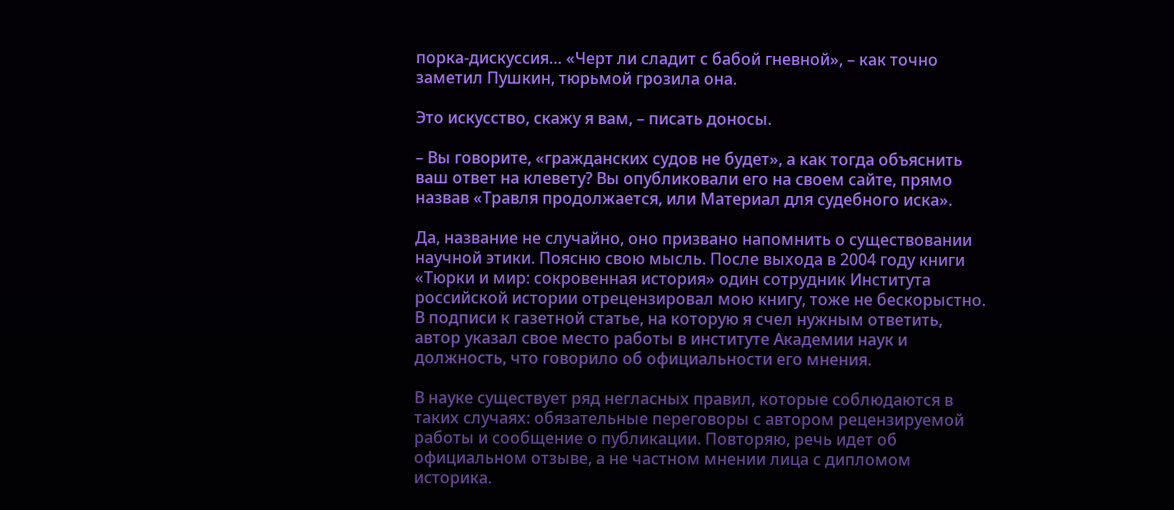порка-дискуссия… «Черт ли сладит с бабой гневной», – как точно заметил Пушкин, тюрьмой грозила она.

Это искусство, скажу я вам, – писать доносы.

– Вы говорите, «гражданских судов не будет», а как тогда объяснить ваш ответ на клевету? Вы опубликовали его на своем сайте, прямо назвав «Травля продолжается, или Материал для судебного иска».

Да, название не случайно, оно призвано напомнить о существовании научной этики. Поясню свою мысль. После выхода в 2004 году книги «Тюрки и мир: сокровенная история» один сотрудник Института российской истории отрецензировал мою книгу, тоже не бескорыстно. В подписи к газетной статье, на которую я счел нужным ответить, автор указал свое место работы в институте Академии наук и должность, что говорило об официальности его мнения.

В науке существует ряд негласных правил, которые соблюдаются в таких случаях: обязательные переговоры с автором рецензируемой работы и сообщение о публикации. Повторяю, речь идет об официальном отзыве, а не частном мнении лица с дипломом историка.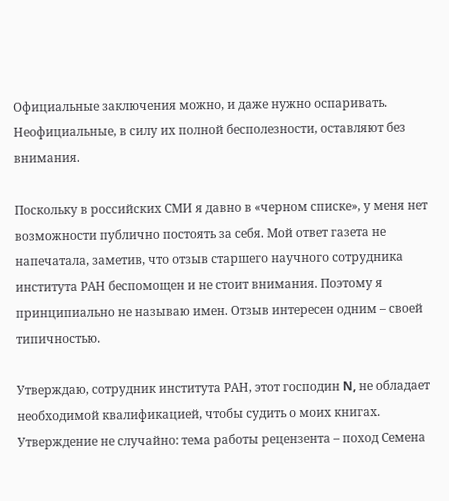Официальные заключения можно, и даже нужно оспаривать. Неофициальные, в силу их полной бесполезности, оставляют без внимания.

Поскольку в российских СМИ я давно в «черном списке», у меня нет возможности публично постоять за себя. Мой ответ газета не напечатала, заметив, что отзыв старшего научного сотрудника института РАН беспомощен и не стоит внимания. Поэтому я принципиально не называю имен. Отзыв интересен одним – своей типичностью.

Утверждаю, сотрудник института РАН, этот господин N, не обладает необходимой квалификацией, чтобы судить о моих книгах. Утверждение не случайно: тема работы рецензента – поход Семена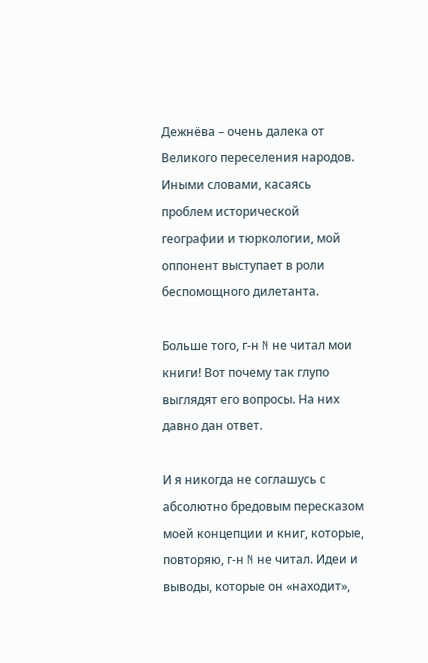Дежнёва – очень далека от Великого переселения народов. Иными словами, касаясь проблем исторической географии и тюркологии, мой оппонент выступает в роли беспомощного дилетанта.

Больше того, г-н N не читал мои книги! Вот почему так глупо выглядят его вопросы. На них давно дан ответ.

И я никогда не соглашусь с абсолютно бредовым пересказом моей концепции и книг, которые, повторяю, г-н N не читал. Идеи и выводы, которые он «находит»,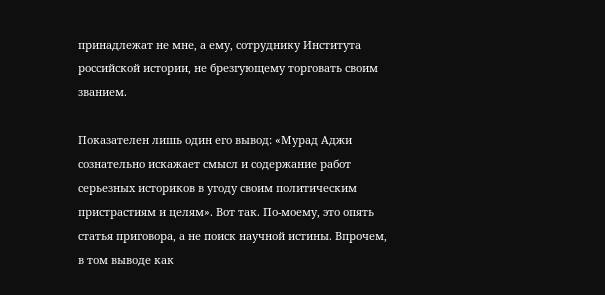принадлежат не мне, а ему, сотруднику Института российской истории, не брезгующему торговать своим званием.

Показателен лишь один его вывод: «Мурад Аджи сознательно искажает смысл и содержание работ серьезных историков в угоду своим политическим пристрастиям и целям». Вот так. По-моему, это опять статья приговора, а не поиск научной истины. Впрочем, в том выводе как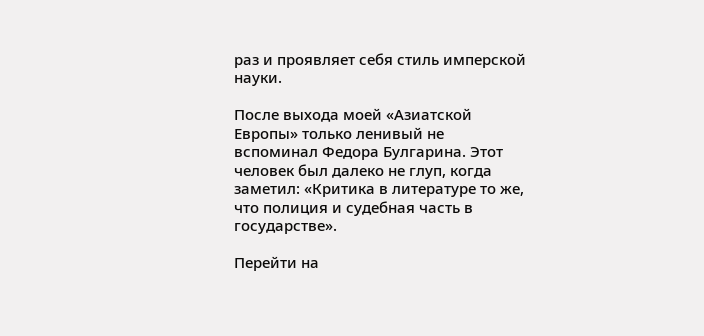раз и проявляет себя стиль имперской науки.

После выхода моей «Азиатской Европы» только ленивый не вспоминал Федора Булгарина. Этот человек был далеко не глуп, когда заметил: «Критика в литературе то же, что полиция и судебная часть в государстве».

Перейти на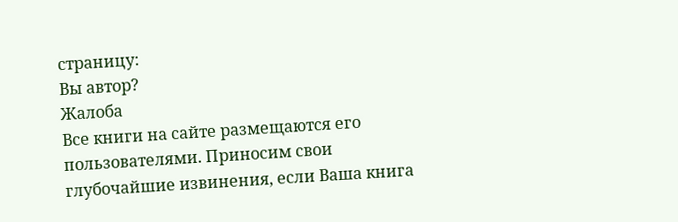страницу:
Вы автор?
Жалоба
Все книги на сайте размещаются его пользователями. Приносим свои глубочайшие извинения, если Ваша книга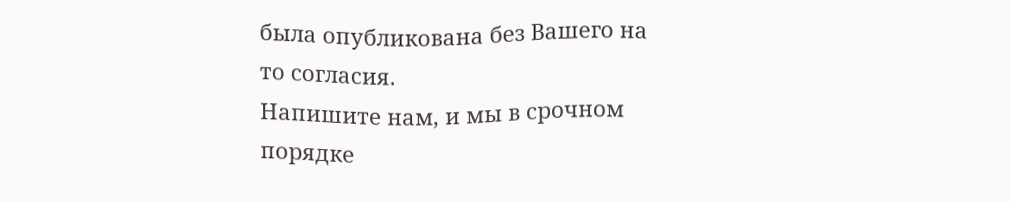была опубликована без Вашего на то согласия.
Напишите нам, и мы в срочном порядке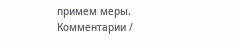примем меры.
Комментарии /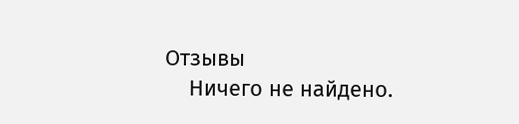Отзывы
    Ничего не найдено.